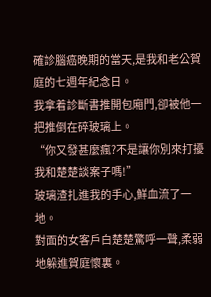確診腦癌晚期的當天,是我和老公賀庭的七週年紀念日。
我拿着診斷書推開包廂門,卻被他一把推倒在碎玻璃上。
“你又發甚麼瘋?不是讓你別來打擾我和楚楚談案子嗎!”
玻璃渣扎進我的手心,鮮血流了一地。
對面的女客戶白楚楚驚呼一聲,柔弱地躲進賀庭懷裏。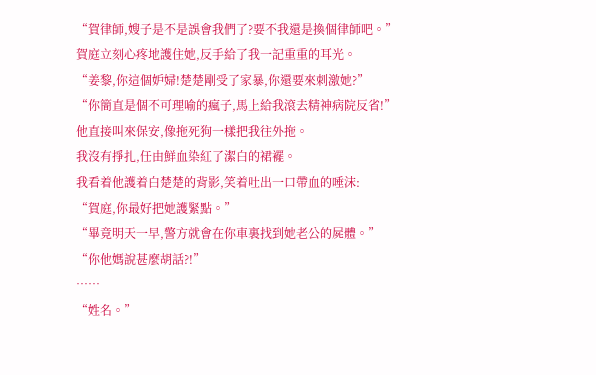“賀律師,嫂子是不是誤會我們了?要不我還是換個律師吧。”
賀庭立刻心疼地護住她,反手給了我一記重重的耳光。
“姜黎,你這個妒婦!楚楚剛受了家暴,你還要來刺激她?”
“你簡直是個不可理喻的瘋子,馬上給我滾去精神病院反省!”
他直接叫來保安,像拖死狗一樣把我往外拖。
我沒有掙扎,任由鮮血染紅了潔白的裙襬。
我看着他護着白楚楚的背影,笑着吐出一口帶血的唾沫:
“賀庭,你最好把她護緊點。”
“畢竟明天一早,警方就會在你車裏找到她老公的屍體。”
“你他媽說甚麼胡話?!”
……
“姓名。”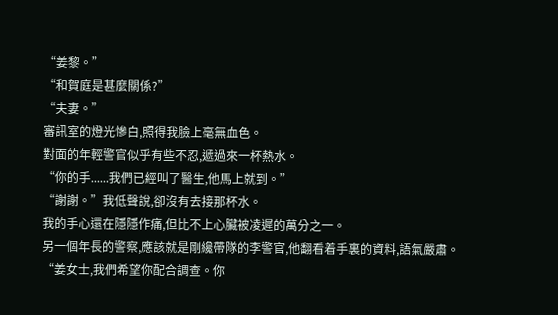“姜黎。”
“和賀庭是甚麼關係?”
“夫妻。”
審訊室的燈光慘白,照得我臉上毫無血色。
對面的年輕警官似乎有些不忍,遞過來一杯熱水。
“你的手......我們已經叫了醫生,他馬上就到。”
“謝謝。”我低聲說,卻沒有去接那杯水。
我的手心還在隱隱作痛,但比不上心臟被凌遲的萬分之一。
另一個年長的警察,應該就是剛纔帶隊的李警官,他翻看着手裏的資料,語氣嚴肅。
“姜女士,我們希望你配合調查。你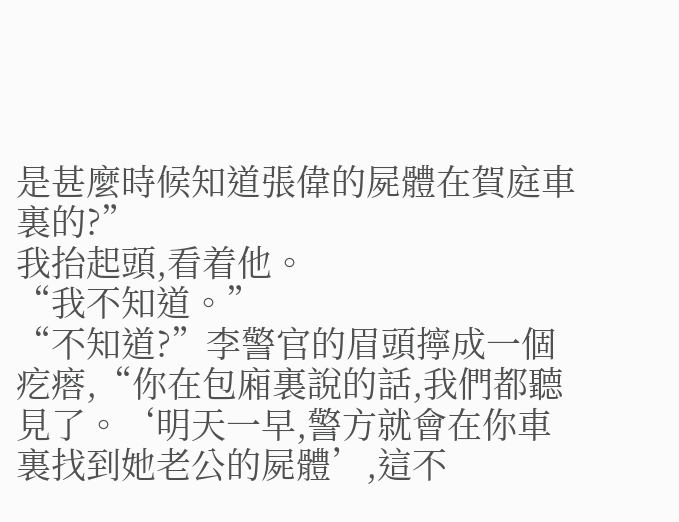是甚麼時候知道張偉的屍體在賀庭車裏的?”
我抬起頭,看着他。
“我不知道。”
“不知道?”李警官的眉頭擰成一個疙瘩,“你在包廂裏說的話,我們都聽見了。‘明天一早,警方就會在你車裏找到她老公的屍體’,這不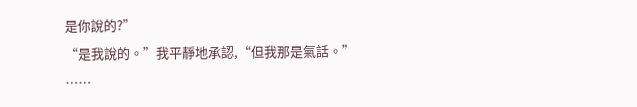是你說的?”
“是我說的。”我平靜地承認,“但我那是氣話。”
……